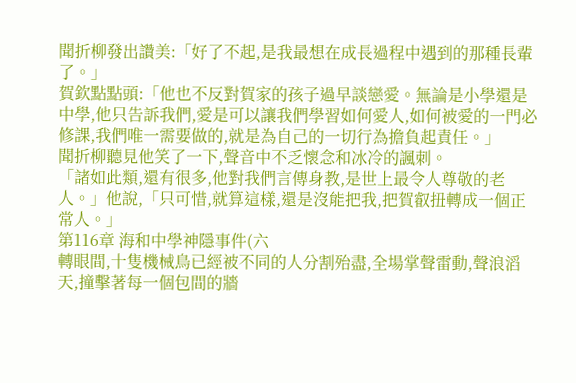聞折柳發出讚美:「好了不起,是我最想在成長過程中遇到的那種長輩了。」
賀欽點點頭:「他也不反對賀家的孩子過早談戀愛。無論是小學還是中學,他只告訴我們,愛是可以讓我們學習如何愛人,如何被愛的一門必修課,我們唯一需要做的,就是為自己的一切行為擔負起責任。」
聞折柳聽見他笑了一下,聲音中不乏懷念和冰冷的諷刺。
「諸如此類,還有很多,他對我們言傳身教,是世上最令人尊敬的老人。」他說,「只可惜,就算這樣,還是沒能把我,把賀叡扭轉成一個正常人。」
第116章 海和中學神隱事件(六
轉眼間,十隻機械鳥已經被不同的人分割殆盡,全場掌聲雷動,聲浪滔天,撞擊著每一個包間的牆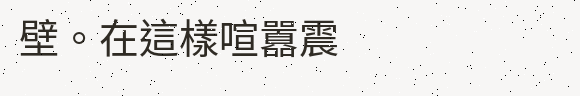壁。在這樣喧囂震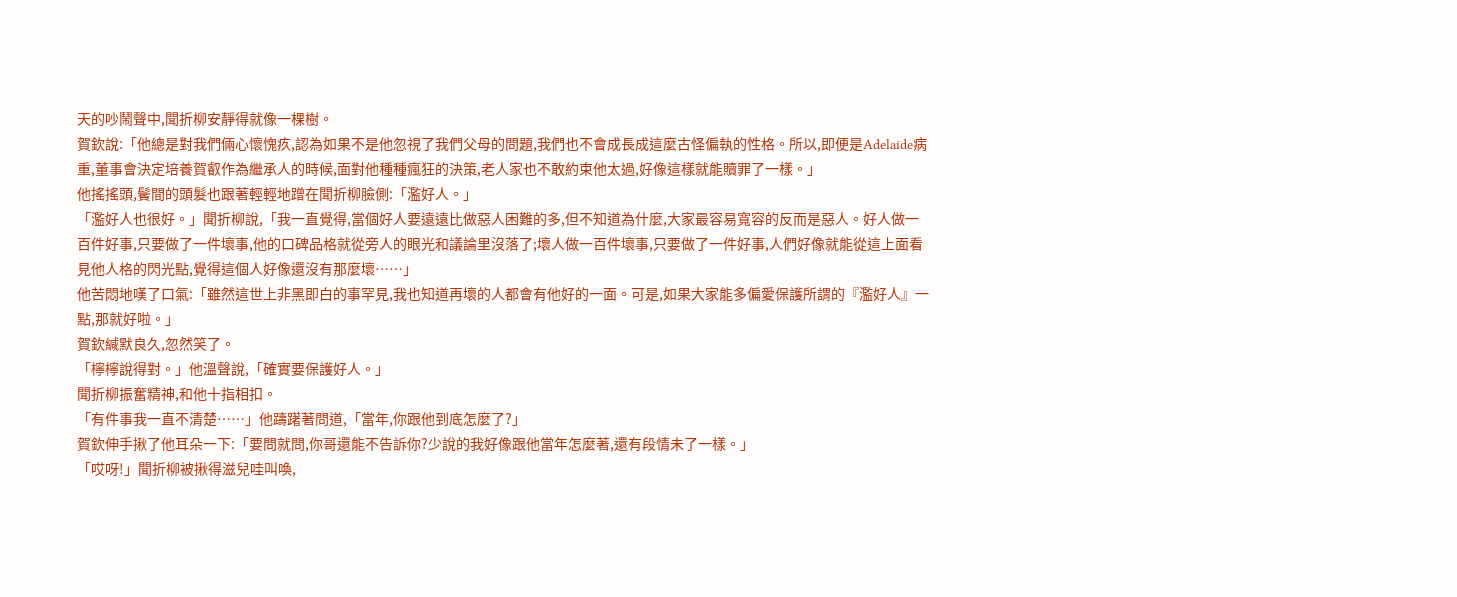天的吵鬧聲中,聞折柳安靜得就像一棵樹。
賀欽說:「他總是對我們倆心懷愧疚,認為如果不是他忽視了我們父母的問題,我們也不會成長成這麼古怪偏執的性格。所以,即便是Adelaide病重,董事會決定培養賀叡作為繼承人的時候,面對他種種瘋狂的決策,老人家也不敢約束他太過,好像這樣就能贖罪了一樣。」
他搖搖頭,鬢間的頭髮也跟著輕輕地蹭在聞折柳臉側:「濫好人。」
「濫好人也很好。」聞折柳說,「我一直覺得,當個好人要遠遠比做惡人困難的多,但不知道為什麼,大家最容易寬容的反而是惡人。好人做一百件好事,只要做了一件壞事,他的口碑品格就從旁人的眼光和議論里沒落了;壞人做一百件壞事,只要做了一件好事,人們好像就能從這上面看見他人格的閃光點,覺得這個人好像還沒有那麼壞……」
他苦悶地嘆了口氣:「雖然這世上非黑即白的事罕見,我也知道再壞的人都會有他好的一面。可是,如果大家能多偏愛保護所謂的『濫好人』一點,那就好啦。」
賀欽緘默良久,忽然笑了。
「檸檸說得對。」他溫聲說,「確實要保護好人。」
聞折柳振奮精神,和他十指相扣。
「有件事我一直不清楚……」他躊躇著問道,「當年,你跟他到底怎麼了?」
賀欽伸手揪了他耳朵一下:「要問就問,你哥還能不告訴你?少說的我好像跟他當年怎麼著,還有段情未了一樣。」
「哎呀!」聞折柳被揪得滋兒哇叫喚,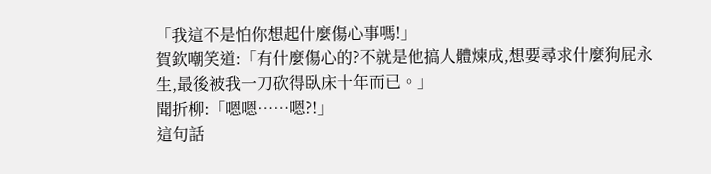「我這不是怕你想起什麼傷心事嗎!」
賀欽嘲笑道:「有什麼傷心的?不就是他搞人體煉成,想要尋求什麼狗屁永生,最後被我一刀砍得臥床十年而已。」
聞折柳:「嗯嗯……嗯?!」
這句話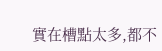實在槽點太多,都不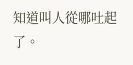知道叫人從哪吐起了。